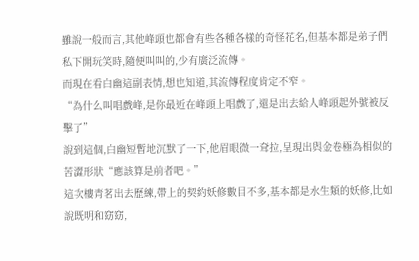雖說一般而言,其他峰頭也都會有些各種各樣的奇怪花名,但基本都是弟子們私下開玩笑時,隨便叫叫的,少有廣泛流傳。
而現在看白幽這副表情,想也知道,其流傳程度肯定不窄。
“為什么叫唱戲峰,是你最近在峰頭上唱戲了,還是出去給人峰頭起外號被反擊了”
說到這個,白幽短暫地沉默了一下,他眉眼微一耷拉,呈現出與金卷極為相似的苦澀形狀“應該算是前者吧。”
這次樓青茗出去歷練,帶上的契約妖修數目不多,基本都是水生類的妖修,比如說既明和窈窈,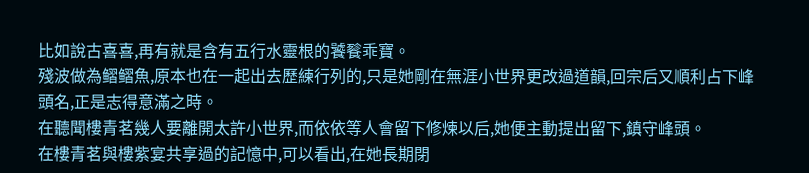比如說古喜喜,再有就是含有五行水靈根的饕餮乖寶。
殘波做為鳛鳛魚,原本也在一起出去歷練行列的,只是她剛在無涯小世界更改過道韻,回宗后又順利占下峰頭名,正是志得意滿之時。
在聽聞樓青茗幾人要離開太許小世界,而依依等人會留下修煉以后,她便主動提出留下,鎮守峰頭。
在樓青茗與樓紫宴共享過的記憶中,可以看出,在她長期閉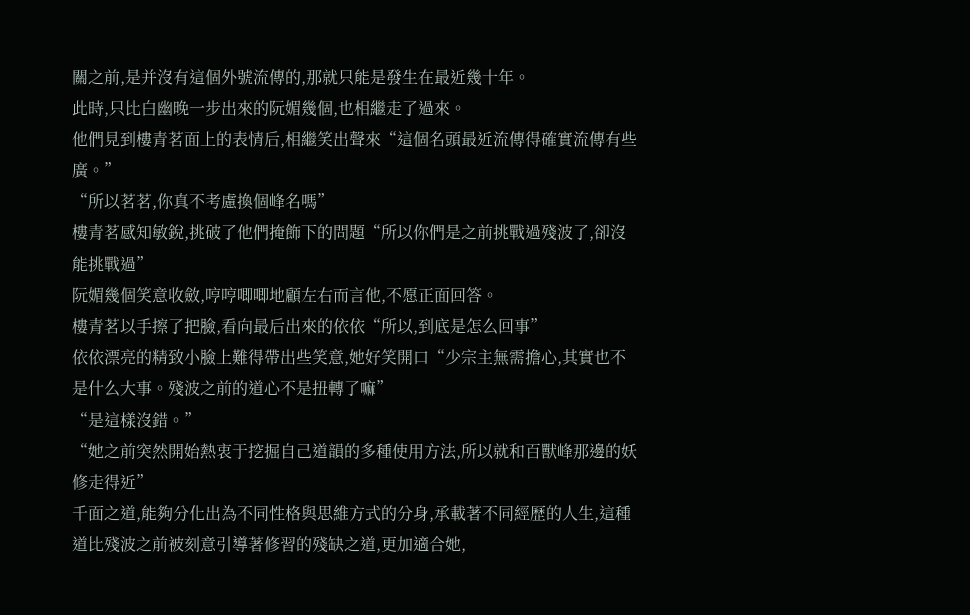關之前,是并沒有這個外號流傳的,那就只能是發生在最近幾十年。
此時,只比白幽晚一步出來的阮媚幾個,也相繼走了過來。
他們見到樓青茗面上的表情后,相繼笑出聲來“這個名頭最近流傳得確實流傳有些廣。”
“所以茗茗,你真不考慮換個峰名嗎”
樓青茗感知敏銳,挑破了他們掩飾下的問題“所以你們是之前挑戰過殘波了,卻沒能挑戰過”
阮媚幾個笑意收斂,哼哼唧唧地顧左右而言他,不愿正面回答。
樓青茗以手擦了把臉,看向最后出來的依依“所以,到底是怎么回事”
依依漂亮的精致小臉上難得帶出些笑意,她好笑開口“少宗主無需擔心,其實也不是什么大事。殘波之前的道心不是扭轉了嘛”
“是這樣沒錯。”
“她之前突然開始熱衷于挖掘自己道韻的多種使用方法,所以就和百獸峰那邊的妖修走得近”
千面之道,能夠分化出為不同性格與思維方式的分身,承載著不同經歷的人生,這種道比殘波之前被刻意引導著修習的殘缺之道,更加適合她,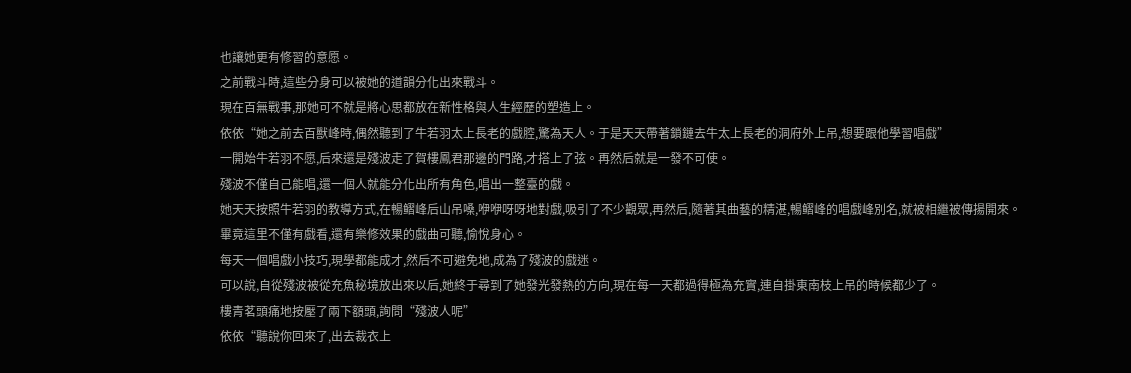也讓她更有修習的意愿。
之前戰斗時,這些分身可以被她的道韻分化出來戰斗。
現在百無戰事,那她可不就是將心思都放在新性格與人生經歷的塑造上。
依依“她之前去百獸峰時,偶然聽到了牛若羽太上長老的戲腔,驚為天人。于是天天帶著鎖鏈去牛太上長老的洞府外上吊,想要跟他學習唱戲”
一開始牛若羽不愿,后來還是殘波走了賀樓鳳君那邊的門路,才搭上了弦。再然后就是一發不可使。
殘波不僅自己能唱,還一個人就能分化出所有角色,唱出一整臺的戲。
她天天按照牛若羽的教導方式,在暢鳛峰后山吊嗓,咿咿呀呀地對戲,吸引了不少觀眾,再然后,隨著其曲藝的精湛,暢鳛峰的唱戲峰別名,就被相繼被傳揚開來。
畢竟這里不僅有戲看,還有樂修效果的戲曲可聽,愉悅身心。
每天一個唱戲小技巧,現學都能成才,然后不可避免地,成為了殘波的戲迷。
可以說,自從殘波被從充魚秘境放出來以后,她終于尋到了她發光發熱的方向,現在每一天都過得極為充實,連自掛東南枝上吊的時候都少了。
樓青茗頭痛地按壓了兩下額頭,詢問“殘波人呢”
依依“聽說你回來了,出去裁衣上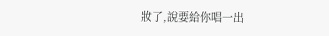妝了,說要給你唱一出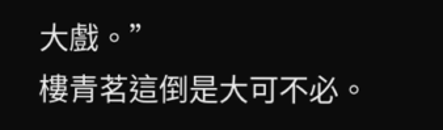大戲。”
樓青茗這倒是大可不必。